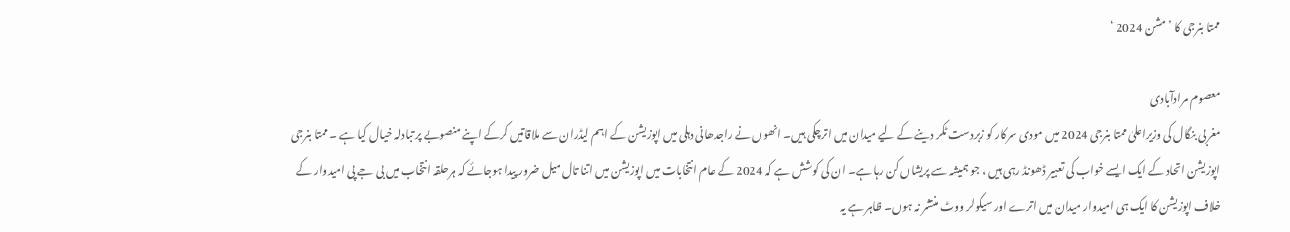ممتا بنرجی کا ’ مشن 2024 ‘

معصوم مرادآبادی
مغربی بنگال کی وزیراعلیٰ ممتا بنرجی 2024 میں مودی سرکار کو زبردست ٹکر دینے کے لیے میدان میں اترچکی ہیں۔ انھوں نے راجدھانی دہلی میں اپوزیشن کے اہم لیڈران سے ملاقاتیں کرکے اپنے منصوبے پر تبادلہ خیال کیا ہے ۔ ممتا بنرجی اپوزیشن اتحاد کے ایک ایسے خواب کی تعبیر ڈھونڈ رہی ہیں ، جو ہمیشہ سے پریشاں کن رہا ہے۔ ان کی کوشش ہے کہ 2024 کے عام انتخابات میں اپوزیشن میں اتنا تال میل ضرور پیدا ہوجائے کہ ہرحلقہ انتخاب میں بی جے پی امیدوار کے خلاف اپوزیشن کا ایک ہی امیدوار میدان میں اترے اور سیکولر ووٹ منتشر نہ ہوں۔ ظاہر ہے یہ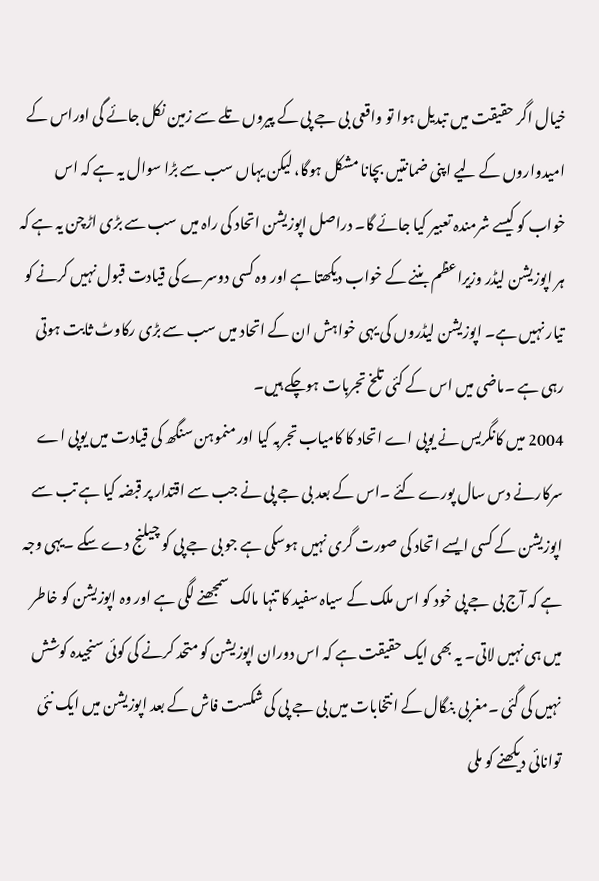خیال اگر حقیقت میں تبدیل ہوا تو واقعی بی جے پی کے پیروں تلے سے زمین نکل جائے گی اوراس کے امیدواروں کے لیے اپنی ضمانتیں بچانا مشکل ہوگا، لیکن یہاں سب سے بڑا سوال یہ ہے کہ اس خواب کو کیسے شرمندہ تعبیر کیا جائے گا۔ دراصل اپوزیشن اتحاد کی راہ میں سب سے بڑی اڑچن یہ ہے کہ ہر اپوزیشن لیڈر وزیراعظم بننے کے خواب دیکھتا ہے اور وہ کسی دوسرے کی قیادت قبول نہیں کرنے کو تیار نہیں ہے۔ اپوزیشن لیڈروں کی یہی خواہش ان کے اتحاد میں سب سے بڑی رکاوٹ ثابت ہوتی رہی ہے ۔ماضی میں اس کے کئی تلخ تجربات ہوچکے ہیں۔
2004 میں کانگریس نے یوپی اے اتحاد کا کامیاب تجربہ کیا اور منموہن سنگھ کی قیادت میں یوپی اے سرکارنے دس سال پورے کئے ۔اس کے بعد بی جے پی نے جب سے اقتدار پر قبضہ کیا ہے تب سے اپوزیشن کے کسی ایسے اتحاد کی صورت گری نہیں ہوسکی ہے جو بی جے پی کو چیلنج دے سکے ۔یہی وجہ ہے کہ آج بی جے پی خود کو اس ملک کے سیاہ سفید کا تنہا مالک سمجھنے لگی ہے اور وہ اپوزیشن کو خاطر میں ہی نہیں لاتی۔ یہ بھی ایک حقیقت ہے کہ اس دوران اپوزیشن کو متحد کرنے کی کوئی سنجیدہ کوشش نہیں کی گئی ۔مغربی بنگال کے انتخابات میں بی جے پی کی شکست فاش کے بعد اپوزیشن میں ایک نئی توانائی دیکھنے کو ملی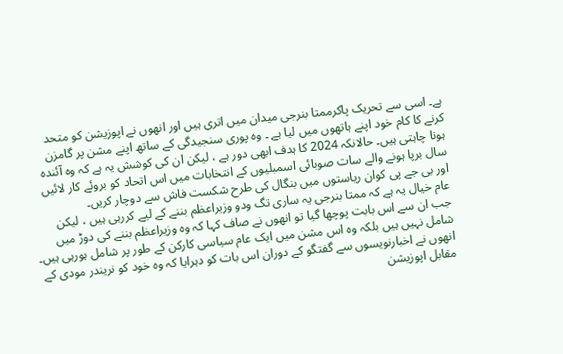ہے۔ اسی سے تحریک پاکرممتا بنرجی میدان میں اتری ہیں اور انھوں نے اپوزیشن کو متحد کرنے کا کام خود اپنے ہاتھوں میں لیا ہے ۔ وہ پوری سنجیدگی کے ساتھ اپنے مشن پر گامزن ہونا چاہتی ہیں۔ حالانکہ 2024 کا ہدف ابھی دور ہے ، لیکن ان کی کوشش یہ ہے کہ وہ آئندہ سال برپا ہونے والے سات صوبائی اسمبلیوں کے انتخابات میں اس اتحاد کو بروئے کار لائیں اور بی جے پی کوان ریاستوں میں بنگال کی طرح شکست فاش سے دوچار کریں۔
عام خیال یہ ہے کہ ممتا بنرجی یہ ساری تگ ودو وزیراعظم بننے کے لیے کررہی ہیں ، لیکن جب ان سے اس بابت پوچھا گیا تو انھوں نے صاف کہا کہ وہ وزیراعظم بننے کی دوڑ میں شامل نہیں ہیں بلکہ وہ اس مشن میں ایک عام سیاسی کارکن کے طور پر شامل ہورہی ہیں۔ انھوں نے اخبارنویسوں سے گفتگو کے دوران اس بات کو دہرایا کہ وہ خود کو نریندر مودی کے مقابل اپوزیشن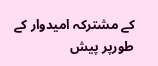کے مشترکہ امیدوار کے طورپر پیش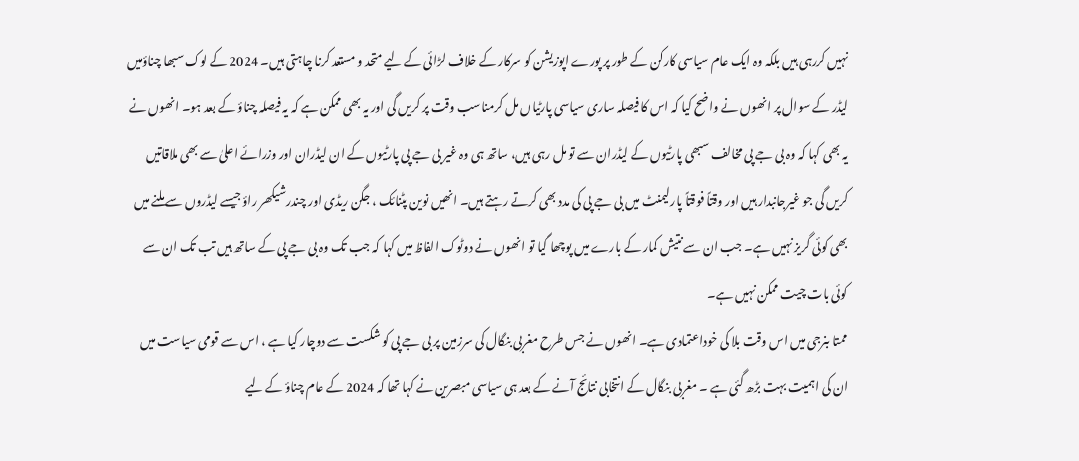نہیں کررہی ہیں بلکہ وہ ایک عام سیاسی کارکن کے طور پر پورے اپوزیشن کو سرکار کے خلاف لڑائی کے لیے متحد و مستعد کرنا چاہتی ہیں۔ 2024 کے لوک سبھا چناؤمیں لیڈر کے سوال پر انھوں نے واضح کیا کہ اس کا فیصلہ ساری سیاسی پارٹیاں مل کرمناسب وقت پر کریں گی اور یہ بھی ممکن ہے کہ یہ فیصلہ چناؤ کے بعد ہو۔ انھوں نے یہ بھی کہا کہ وہ بی جے پی مخالف سبھی پارٹیوں کے لیڈران سے تو مل رہی ہیں، ساتھ ہی وہ غیر بی جے پی پارٹیوں کے ان لیڈران اور وزرائے اعلیٰ سے بھی ملاقاتیں کریں گی جو غیرجانبدار ہیں اور وقتاً فوقتاً پارلیمنٹ میں بی جے پی کی مدد بھی کرتے رہتے ہیں۔ انھیں نوین پٹنائک ، جگن ریڈی اور چندرشیکھر راؤ جیسے لیڈروں سے ملنے میں بھی کوئی گریز نہیں ہے۔ جب ان سے نتیش کمار کے بارے میں پوچھا گیا تو انھوں نے دوٹوک الفاظ میں کہا کہ جب تک وہ بی جے پی کے ساتھ ہیں تب تک ان سے کوئی بات چیت ممکن نہیں ہے۔
ممتا بنرجی میں اس وقت بلا کی خوداعتمادی ہے۔ انھوں نے جس طرح مغربی بنگال کی سرزمین پر بی جے پی کو شکست سے دوچار کیا ہے ، اس سے قومی سیاست میں ان کی اہمیت بہت بڑھ گئی ہے ۔ مغربی بنگال کے انتخابی نتائج آنے کے بعد ہی سیاسی مبصرین نے کہا تھا کہ 2024 کے عام چناؤ کے لیے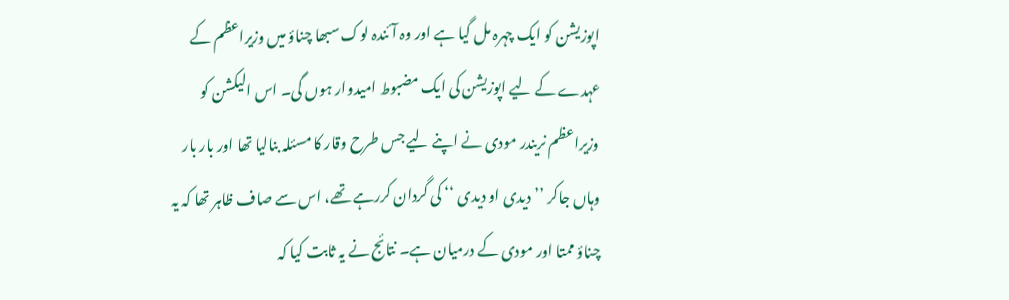اپوزیشن کو ایک چہرہ مل گیا ہے اور وہ آئندہ لوک سبھا چناؤ میں وزیراعظم کے عہدے کے لیے اپوزیشن کی ایک مضبوط امیدوار ہوں گی۔ اس الیکشن کو وزیراعظم نریندر مودی نے اپنے لیے جس طرح وقار کا مسئلہ بنالیا تھا اور بار بار وہاں جاکر ’’ دیدی او دیدی ‘‘ کی گردان کررہے تھے، اس سے صاف ظاہر تھا کہ یہ چناؤ ممتا اور مودی کے درمیان ہے۔ نتائج نے یہ ثابت کیا کہ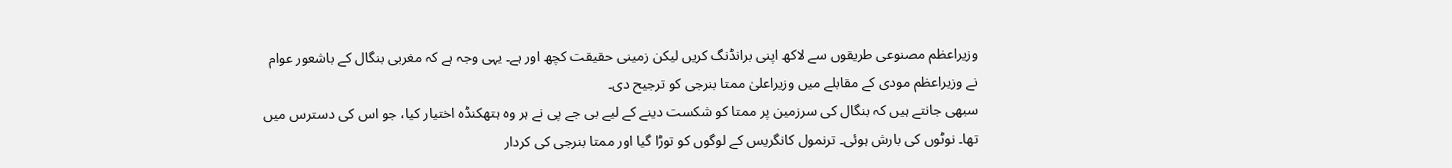وزیراعظم مصنوعی طریقوں سے لاکھ اپنی برانڈنگ کریں لیکن زمینی حقیقت کچھ اور ہے۔ یہی وجہ ہے کہ مغربی بنگال کے باشعور عوام نے وزیراعظم مودی کے مقابلے میں وزیراعلیٰ ممتا بنرجی کو ترجیح دی۔
سبھی جانتے ہیں کہ بنگال کی سرزمین پر ممتا کو شکست دینے کے لیے بی جے پی نے ہر وہ ہتھکنڈہ اختیار کیا، جو اس کی دسترس میں تھا۔ نوٹوں کی بارش ہوئی۔ ترنمول کانگریس کے لوگوں کو توڑا گیا اور ممتا بنرجی کی کردار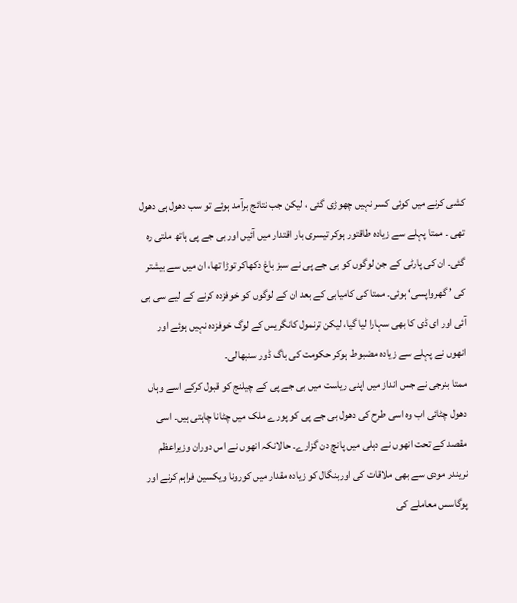کشی کرنے میں کوئی کسر نہیں چھوڑی گئی ، لیکن جب نتائج برآمد ہوئے تو سب دھول ہی دھول تھی ۔ ممتا پہلے سے زیادہ طاقتور ہوکر تیسری بار اقتدار میں آئیں اور بی جے پی ہاتھ ملتی رہ گئی۔ ان کی پارٹی کے جن لوگوں کو بی جے پی نے سبز باغ دکھاکر توڑا تھا، ان میں سے بیشتر کی ’ گھرواپسی‘ ہوئی۔ ممتا کی کامیابی کے بعد ان کے لوگوں کو خوفزدہ کرنے کے لیے سی بی آئی اور ای ڈی کا بھی سہارا لیا گیا، لیکن ترنمول کانگریس کے لوگ خوفزدہ نہیں ہوئے اور انھوں نے پہلے سے زیادہ مضبوط ہوکر حکومت کی باگ ڈور سنبھالی۔
ممتا بنرجی نے جس انداز میں اپنی ریاست میں بی جے پی کے چیلنج کو قبول کرکے اسے وہاں دھول چٹائی اب وہ اسی طرح کی دھول بی جے پی کو پورے ملک میں چٹانا چاہتی ہیں۔ اسی مقصد کے تحت انھوں نے دہلی میں پانچ دن گزارے۔ حالانکہ انھوں نے اس دوران وزیراعظم نریندر مودی سے بھی ملاقات کی اوربنگال کو زیادہ مقدار میں کورونا ویکسین فراہم کرنے اور پوگاسس معاملے کی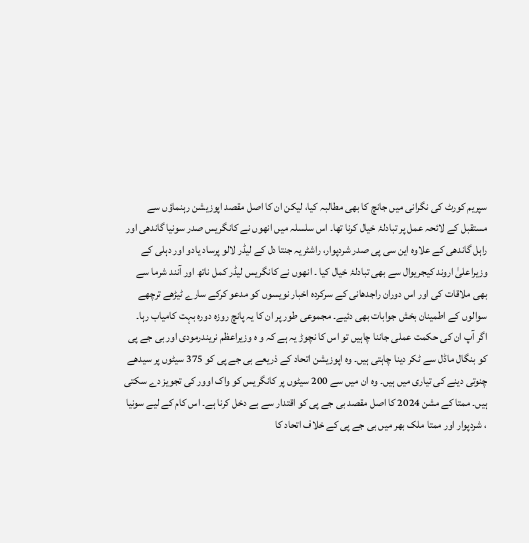سپریم کورٹ کی نگرانی میں جانچ کا بھی مطالبہ کیا، لیکن ان کا اصل مقصد اپوزیشن رہنماؤں سے مستقبل کے لائحہ عمل پر تبادلۂ خیال کرنا تھا۔ اس سلسلہ میں انھوں نے کانگریس صدر سونیا گاندھی اور راہل گاندھی کے علاوہ این سی پی صدر شردپوار، راشٹریہ جنتا دل کے لیڈر لالو پرساد یادو اور دہلی کے وزیراعلیٰ اروند کیجریوال سے بھی تبادلۂ خیال کیا ۔ انھوں نے کانگریس لیڈر کمل ناتھ اور آنند شرما سے بھی ملاقات کی اور اس دوران راجدھانی کے سرکردہ اخبار نویسوں کو مدعو کرکے سارے ٹیڑھے ترچھے سوالوں کے اطمینان بخش جوابات بھی دئیے۔ مجموعی طور پر ان کا یہ پانچ روزہ دورہ بہت کامیاب رہا۔
اگر آپ ان کی حکمت عملی جاننا چاہیں تو اس کا نچوڑ یہ ہے کہ و ہ وزیراعظم نریندرمودی اور بی جے پی کو بنگال ماڈل سے ٹکر دینا چاہتی ہیں۔ وہ اپوزیشن اتحاد کے ذریعے بی جے پی کو 375 سیٹوں پر سیدھے چنوتی دینے کی تیاری میں ہیں۔ وہ ان میں سے 200 سیٹوں پر کانگریس کو واک اوور کی تجویز دے سکتی ہیں۔ ممتا کے مشن 2024 کا اصل مقصد بی جے پی کو اقتدار سے بے دخل کرنا ہے۔ اس کام کے لیے سونیا ، شردپوار اور ممتا ملک بھر میں بی جے پی کے خلاف اتحاد کا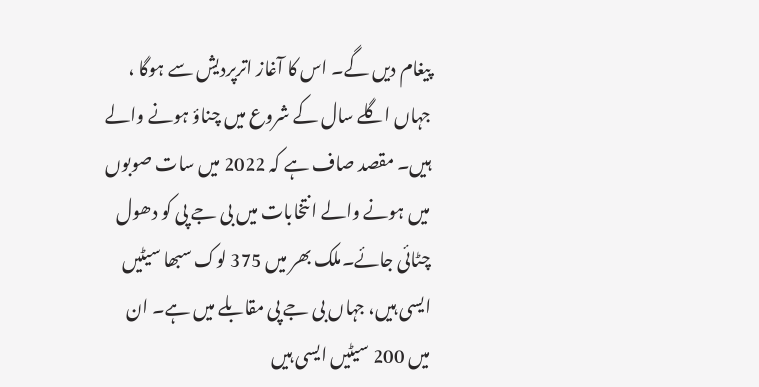پیغام دیں گے۔ اس کا آغاز اترپردیش سے ہوگا ، جہاں اگلے سال کے شروع میں چناؤ ہونے والے ہیں۔ مقصد صاف ہے کہ 2022 میں سات صوبوں میں ہونے والے انتخابات میں بی جے پی کو دھول چٹائی جائے۔ملک بھر میں 375 لوک سبھا سیٹیں ایسی ہیں، جہاں بی جے پی مقابلے میں ہے۔ ان میں 200 سیٹیں ایسی ہیں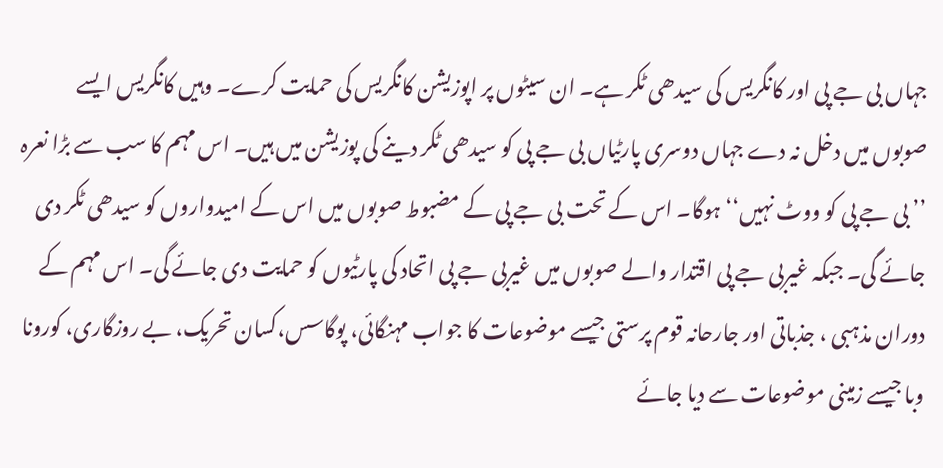جہاں بی جے پی اور کانگریس کی سیدھی ٹکر ہے۔ ان سیٹوں پر اپوزیشن کانگریس کی حمایت کرے۔ وہیں کانگریس ایسے صوبوں میں دخل نہ دے جہاں دوسری پارٹیاں بی جے پی کو سیدھی ٹکر دینے کی پوزیشن میں ہیں۔ اس مہم کا سب سے بڑا نعرہ ’’ بی جے پی کو ووٹ نہیں‘‘ ہوگا۔ اس کے تحت بی جے پی کے مضبوط صوبوں میں اس کے امیدواروں کو سیدھی ٹکر دی جائے گی۔ جبکہ غیربی جے پی اقتدار والے صوبوں میں غیربی جے پی اتحاد کی پارٹیوں کو حمایت دی جائے گی۔ اس مہم کے دوران مذہبی ، جذباتی اور جارحانہ قوم پرستی جیسے موضوعات کا جواب مہنگائی، پوگاسس،کسان تحریک، بے روزگاری، کورونا وبا جیسے زمینی موضوعات سے دیا جائے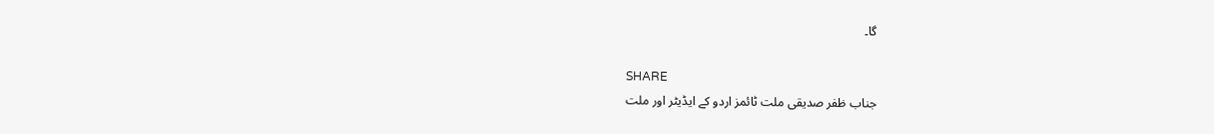گا۔

SHARE
جناب ظفر صدیقی ملت ٹائمز اردو کے ایڈیٹر اور ملت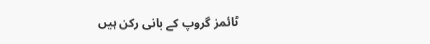ٹائمز گروپ کے بانی رکن ہیں